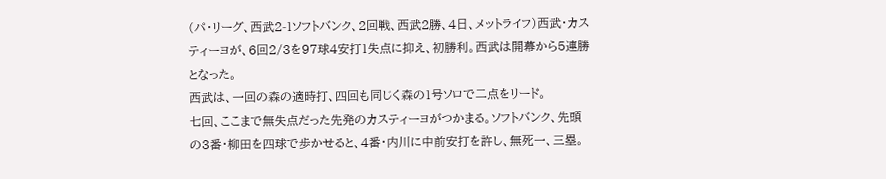(パ・リーグ、西武2-1ソフトバンク、2回戦、西武2勝、4日、メットライフ)西武・カスティーヨが、6回2/3を97球4安打1失点に抑え、初勝利。西武は開幕から5連勝となった。
西武は、一回の森の適時打、四回も同じく森の1号ソロで二点をリード。
七回、ここまで無失点だった先発のカスティーヨがつかまる。ソフトバンク、先頭の3番・柳田を四球で歩かせると、4番・内川に中前安打を許し、無死一、三塁。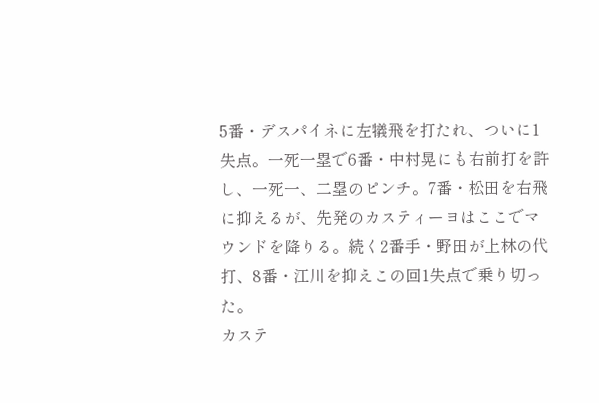5番・デスパイネに左犠飛を打たれ、ついに1失点。一死一塁で6番・中村晃にも右前打を許し、一死一、二塁のピンチ。7番・松田を右飛に抑えるが、先発のカスティーヨはここでマウンドを降りる。続く2番手・野田が上林の代打、8番・江川を抑えこの回1失点で乗り切った。
カステ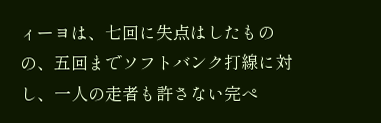ィーヨは、七回に失点はしたものの、五回までソフトバンク打線に対し、一人の走者も許さない完ぺ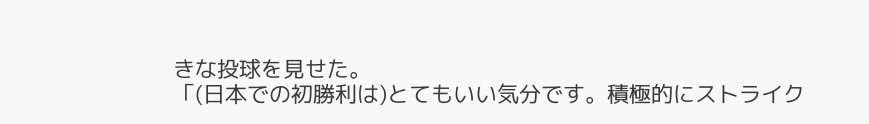きな投球を見せた。
「(日本での初勝利は)とてもいい気分です。積極的にストライク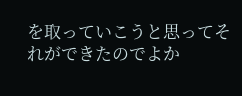を取っていこうと思ってそれができたのでよか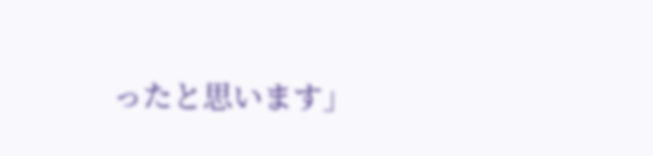ったと思います」